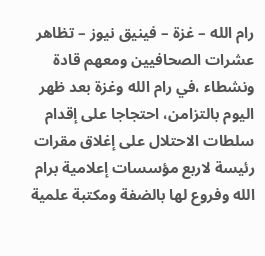رام الله – غزة – فينيق نيوز – تظاهر عشرات الصحافيين ومعهم قادة ونشطاء ،في رام الله وغزة بعد ظهر اليوم بالتزامن، احتجاجا على إقدام سلطات الاحتلال على إغلاق مقرات رئيسة لاربع مؤسسات إعلامية برام الله وفروع لها بالضفة ومكتبة علمية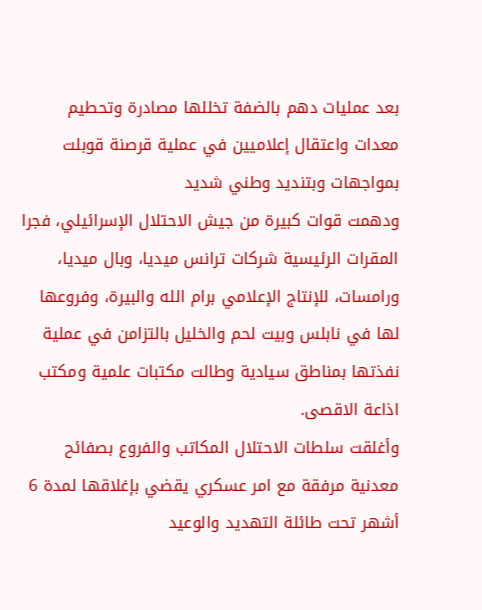بعد عمليات دهم بالضفة تخللها مصادرة وتحطيم معدات واعتقال إعلاميين في عملية قرصنة قوبلت بمواجهات وبتنديد وطني شديد
ودهمت قوات كبيرة من جيش الاحتلال الإسرائيلي، فجرا المقرات الرئيسية شركات ترانس ميديا، وبال ميديا، ورامسات، للإنتاج الإعلامي برام الله والبيرة، وفروعها لها في نابلس وبيت لحم والخليل بالتزامن في عملية نفذتها بمناطق سيادية وطالت مكتبات علمية ومكتب اذاعة الاقصى.
وأغلقت سلطات الاحتلال المكاتب والفروع بصفائح معدنية مرفقة مع امر عسكري يقضي بإغلاقها لمدة 6 أشهر تحت طائلة التهديد والوعيد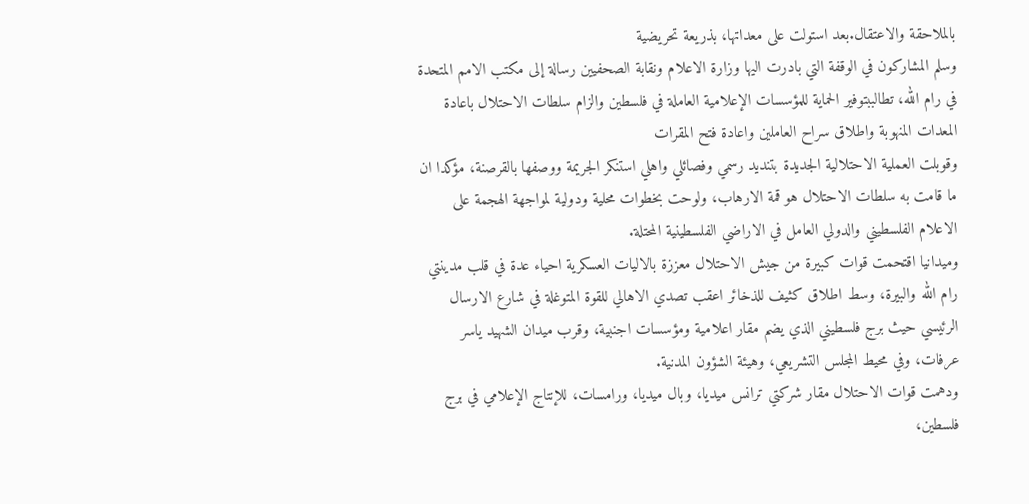بالملاحقة والاعتقال.بعد استولت على معداتها، بذريعة تحريضية
وسلم المشاركون في الوقفة التي بادرت اليها وزارة الاعلام ونقابة الصحفيين رسالة إلى مكتب الامم المتحدة في رام الله، تطالببتوفير الحماية للمؤسسات الإعلامية العاملة في فلسطين والزام سلطات الاحتلال باعادة المعدات المنهوبة واطلاق سراح العاملين واعادة فتح المقرات
وقوبلت العملية الاحتلالية الجديدة بتنديد رسمي وفصائلي واهلي استنكر الجريمة ووصفها بالقرصنة، مؤكدا ان ما قامت به سلطات الاحتلال هو قمة الارهاب، ولوحت بخطوات محلية ودولية لمواجهة الهجمة على الاعلام الفلسطيني والدولي العامل في الاراضي الفلسطينية المحتلة.
وميدانيا اقتحمت قوات كبيرة من جيش الاحتلال معززة بالاليات العسكرية احياء عدة في قلب مدينتي رام الله والبيرة، وسط اطلاق كثيف للذخائر اعقب تصدي الاهالي للقوة المتوغلة في شارع الارسال الرئيسي حيث برج فلسطيني الذي يضم مقار اعلامية ومؤسسات اجنبية، وقرب ميدان الشهيد ياسر عرفات، وفي محيط المجلس التشريعي، وهيئة الشؤون المدنية.
ودهمت قوات الاحتلال مقار شركتي ترانس ميديا، وبال ميديا، ورامسات، للإنتاج الإعلامي في برج فلسطين،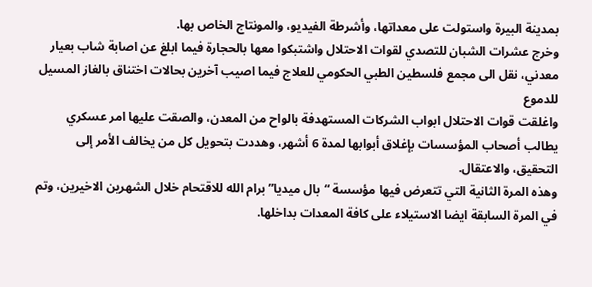بمدينة البيرة واستولت على معداتها، وأشرطة الفيديو، والمونتاج الخاص بها.
وخرج عشرات الشبان للتصدي لقوات الاحتلال واشتبكوا معها بالحجارة فيما ابلغ عن اصابة شاب بعيار معدني، نقل الى مجمع فلسطين الطبي الحكومي للعلاج فيما اصيب آخرين بحالات اختناق بالغاز المسيل للدموع
واغلقت قوات الاحتلال ابواب الشركات المستهدفة بالواح من المعدن، والصقت عليها امر عسكري يطالب أصحاب المؤسسات بإغلاق أبوابها لمدة 6 أشهر، وهددت بتحويل كل من يخالف الأمر إلى التحقيق، والاعتقال.
وهذه المرة الثانية التي تتعرض فيها مؤسسة “بال ميديا” برام الله للاقتحام خلال الشهرين الاخيرين، وتم في المرة السابقة ايضا الاستيلاء على كافة المعدات بداخلها.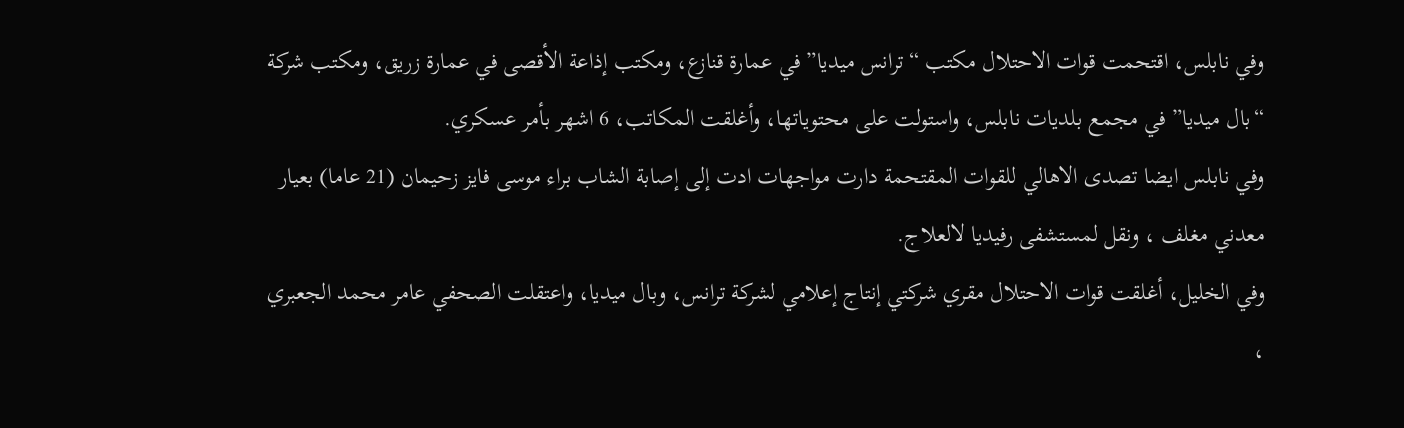وفي نابلس، اقتحمت قوات الاحتلال مكتب “ترانس ميديا” في عمارة قنازع، ومكتب إذاعة الأقصى في عمارة زريق، ومكتب شركة “بال ميديا” في مجمع بلديات نابلس، واستولت على محتوياتها، وأغلقت المكاتب، 6 اشهر بأمر عسكري.
وفي نابلس ايضا تصدى الاهالي للقوات المقتحمة دارت مواجهات ادت إلى إصابة الشاب براء موسى فايز زحيمان (21 عاما) بعيار معدني مغلف ، ونقل لمستشفى رفيديا لالعلاج.
وفي الخليل، أغلقت قوات الاحتلال مقري شركتي إنتاج إعلامي لشركة ترانس، وبال ميديا، واعتقلت الصحفي عامر محمد الجعبري ،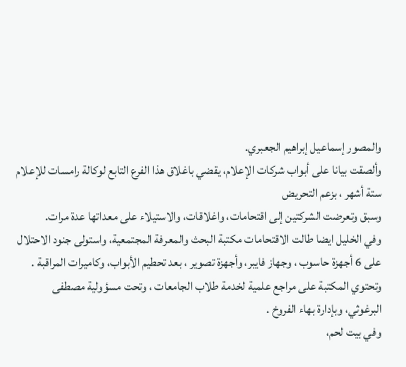والمصور إسماعيل إبراهيم الجعبري.
وألصقت بيانا على أبواب شركات الإعلام، يقضي باغلاق هذا الفرع التابع لوكالة رامسات للإعلام ستة أشهر ، بزعم التحريض
وسبق وتعرضت الشركتين إلى اقتحامات، واغلاقات، والاستيلاء على معداتها عدة مرات.
وفي الخليل ايضا طالت الاقتحامات مكتبة البحث والمعرفة المجتمعية، واستولى جنود الاحتلال على 6 أجهزة حاسوب ، وجهاز فايبر، وأجهزة تصوير ، بعد تحطيم الأبواب، وكاميرات المراقبة .
وتحتوي المكتبة على مراجع علمية لخدمة طلاب الجامعات ، وتحت مسؤولية مصطفى البرغوثي، وبإدارة بهاء الفروخ .
وفي بيت لحم،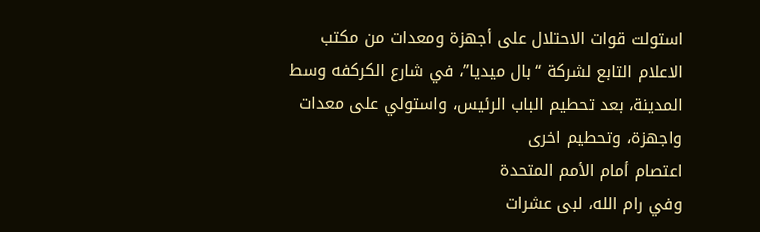استولت قوات الاحتلال على أجهزة ومعدات من مكتب الاعلام التابع لشركة “بال ميديا”، في شارع الكركفه وسط المدينة، بعد تحطيم الباب الرئيس، واستولي على معدات واجهزة، وتحطيم اخرى
اعتصام أمام الأمم المتحدة
وفي رام الله، لبى عشرات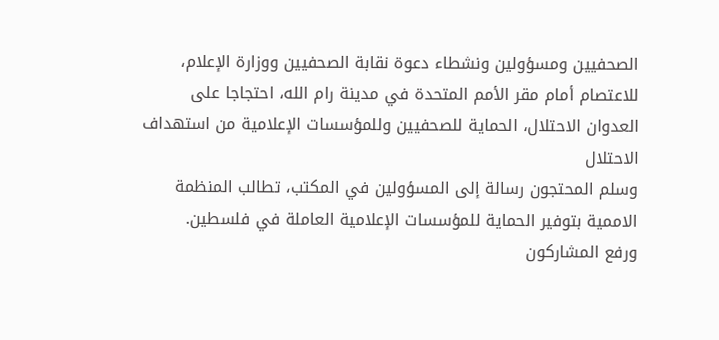الصحفيين ومسؤولين ونشطاء دعوة نقابة الصحفيين ووزارة الإعلام، للاعتصام أمام مقر الأمم المتحدة في مدينة رام الله، احتجاجا على العدوان الاحتلال، الحماية للصحفيين وللمؤسسات الإعلامية من استهداف الاحتلال
وسلم المحتجون رسالة إلى المسؤولين في المكتب، تطالب المنظمة الاممية بتوفير الحماية للمؤسسات الإعلامية العاملة في فلسطين.
ورفع المشاركون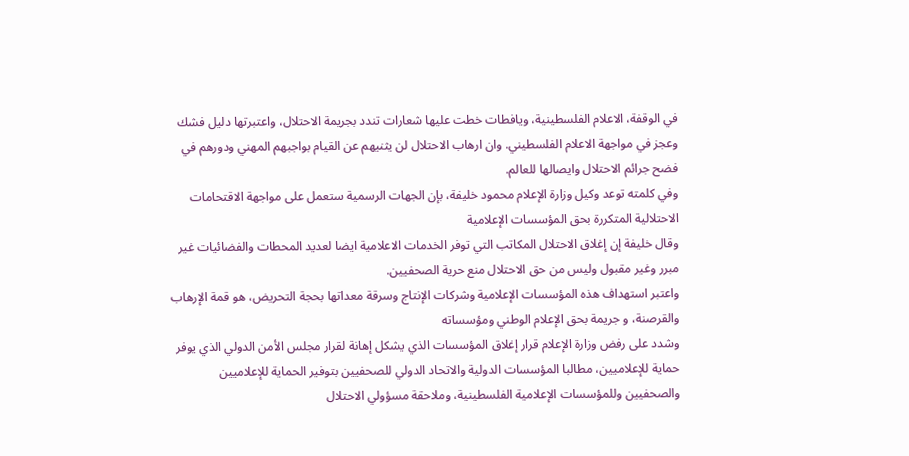في الوقفة، الاعلام الفلسطينية، ويافطات خطت عليها شعارات تندد بجريمة الاحتلال، واعتبرتها دليل فشك وعجز في مواجهة الاعلام الفلسطيني. وان ارهاب الاحتلال لن يثنيهم عن القيام بواجبهم المهني ودورهم في فضح جرائم الاحتلال وايصالها للعالم.
وفي كلمته توعد وكيل وزارة الإعلام محمود خليفة، بإن الجهات الرسمية ستعمل على مواجهة الاقتحامات الاحتلالية المتكررة بحق المؤسسات الإعلامية
وقال خليفة إن إغلاق الاحتلال المكاتب التي توفر الخدمات الاعلامية ايضا لعديد المحطات والفضائيات غير مبرر وغير مقبول وليس من حق الاحتلال منع حرية الصحفيين.
واعتبر استهداف هذه المؤسسات الإعلامية وشركات الإنتاج وسرقة معداتها بحجة التحريض، هو قمة الإرهاب والقرصنة، و جريمة بحق الإعلام الوطني ومؤسساته
وشدد على رفض وزارة الإعلام قرار إغلاق المؤسسات الذي يشكل إهانة لقرار مجلس الأمن الدولي الذي يوفر حماية للإعلاميين، مطالبا المؤسسات الدولية والاتحاد الدولي للصحفيين بتوفير الحماية للإعلاميين والصحفيين وللمؤسسات الإعلامية الفلسطينية، وملاحقة مسؤولي الاحتلال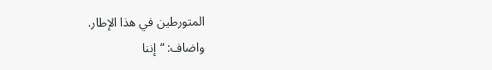المتورطين في هذا الإطار.
واضاف: “إننا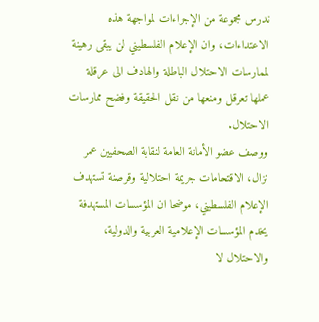ندرس مجموعة من الإجراءات لمواجهة هذه الاعتداءات، وان الإعلام الفلسطيني لن يبقى رهينة لممارسات الاحتلال الباطلة والهادف الى عرقلة عملها تعرقل ومنعها من نقل الحقيقة وفضح ممارسات الاحتلال.
ووصف عضو الأمانة العامة لنقابة الصحفيين عمر نزال، الاقتحامات جريمة احتلالية وقرصنة تستهدف الإعلام الفلسطيني، موضحا ان المؤسسات المستهدفة يخدم المؤسسات الإعلامية العربية والدولية، والاحتلال لا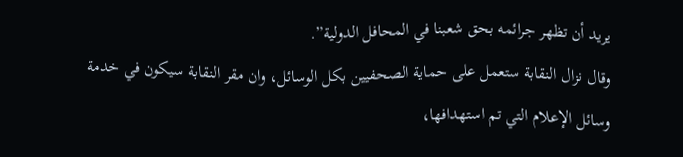يريد أن تظهر جرائمه بحق شعبنا في المحافل الدولية”.
وقال نزال النقابة ستعمل على حماية الصحفيين بكل الوسائل، وان مقر النقابة سيكون في خدمة وسائل الإعلام التي تم استهدافها،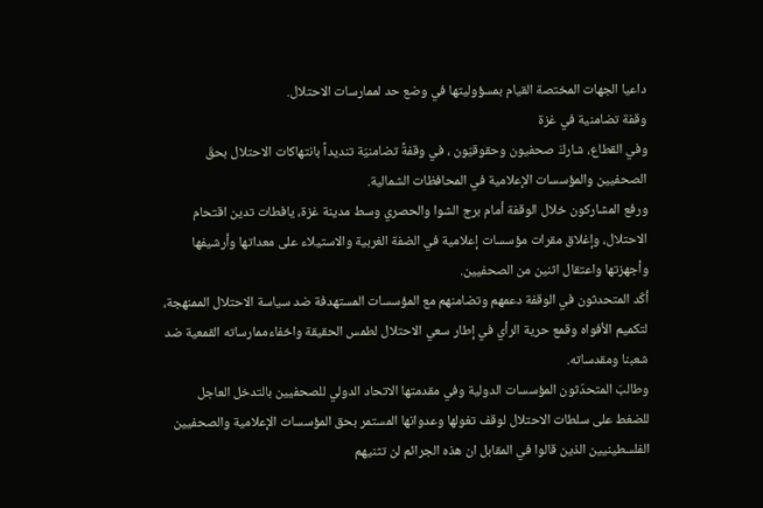داعيا الجهات المختصة القيام بمسؤوليتها في وضع حد لممارسات الاحتلال.
وقفة تضامنية في غزة
وفي القطاع، شاركَ صحفيون وحقوقيّون ، في وقفةً تضامنيّة تنديداً بانتهاكات الاحتلال بحقّ الصحفيين والمؤسسات الإعلامية في المحافظات الشمالية.
ورفع المشاركون خلال الوقفة أمام برج الشوا والحصري وسط مدينة غزة، يافطات تدين اقتحام الاحتلال، وإغلاق مقرات مؤسسات إعلامية في الضفة الغربية والاستيلاء على معداتها وأرشيفها وأجهزتها واعتقال اثنين من الصحفيين.
أكّد المتحدثون في الوقفة دعمهم وتضامنهم مع المؤسسات المستهدفة ضد سياسة الاحتلال الممنهجة، لتكميم الأفواه وقمع حرية الرأي في إطار سعي الاحتلال لطمس الحقيقة واخفاءممارساته القمعية ضد شعبنا ومقدساته.
وطالبَ المتحدّثون المؤسسات الدولية وفي مقدمتها الاتحاد الدولي للصحفيين بالتدخل العاجل للضغط على سلطات الاحتلال لوقف تغولها وعدوانها المستمر بحق المؤسسات الإعلامية والصحفيين الفلسطينيين الذين قالوا في المقابل ان هذه الجرائم لن تثنيهم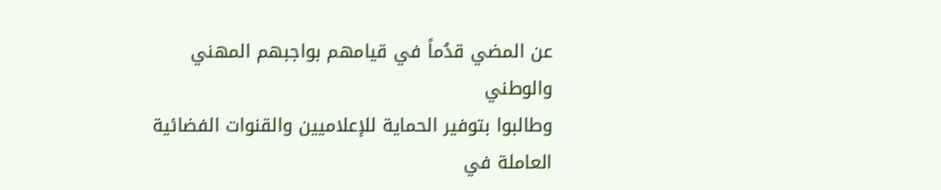عن المضي قدُماً في قيامهم بواجبهم المهني والوطني
وطالبوا بتوفير الحماية للإعلاميين والقنوات الفضائية العاملة في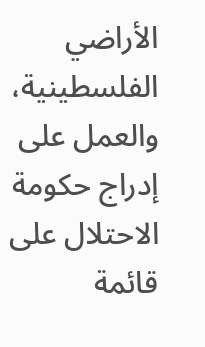الأراضي الفلسطينية، والعمل على إدراج حكومة الاحتلال على قائمة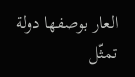العار بوصفها دولة تمثّل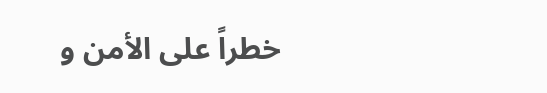خطراً على الأمن و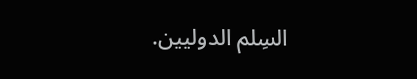السِلم الدوليين.